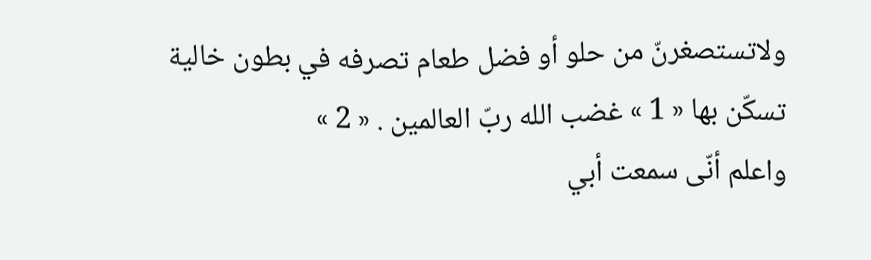ولاتستصغرنّ من حلو أو فضل طعام تصرفه في بطون خالية تسكّن بها « 1 » غضب الله ربّ العالمين . « 2 »
واعلم أنّى سمعت أبي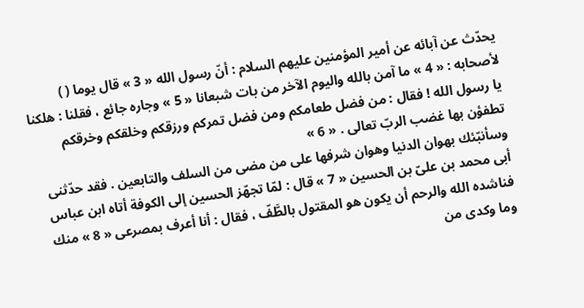يحدّث عن آبائه عن أمير المؤمنين عليهم السلام : أنّ رسول الله « 3 » قال يوما ( ) لأصحابه : « 4 » ما آمن بالله واليوم الآخر من بات شبعانا « 5 » وجاره جائع ، فقلنا : هلكنا يا رسول الله ! فقال : من فضل طعامكم ومن فضل تمركم ورزقكم وخلقكم وخرقكم تطفؤن بها غضب الربّ تعالى . « 6 »
وسأنبّئك بهوان الدنيا وهوان شرفها على من مضى من السلف والتابعين . فقد حدّثنى أبى محمد بن علىّ بن الحسين « 7 » قال : لمّا تجهّز الحسين إلى الكوفة أتاه ابن عباس فناشده الله والرحم أن يكون هو المقتول بالطَّفّ ، فقال : أنا أعرف بمصرعى « 8 » منك وما وكدى من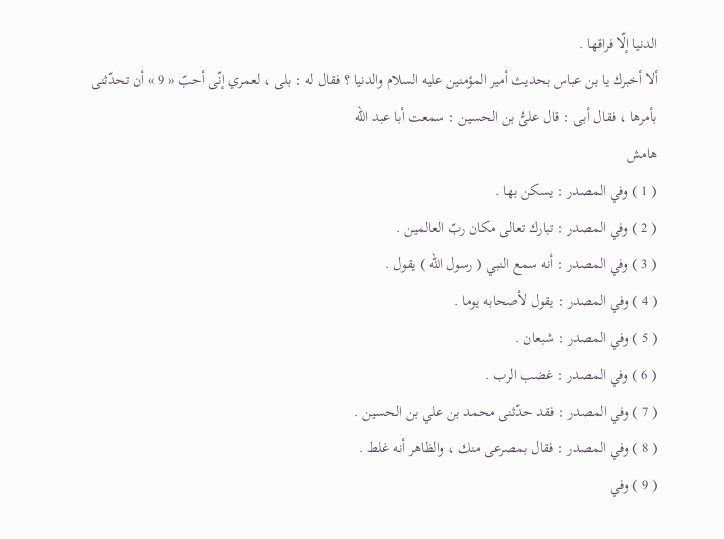الدنيا إلّا فراقها .
ألا أخبرك يا بن عباس بحديث أمير المؤمنين عليه السلام والدنيا ؟ فقال له : بلى ، لعمري إنّى أحبّ « 9 » أن تحدّثنى بأمرها ، فقال أبى : قال علىُّ بن الحسين : سمعت أبا عبد الله
هامش
( 1 ) وفي المصدر : يسكن بها .
( 2 ) وفي المصدر : تبارك تعالى مكان ربّ العالمين .
( 3 ) وفي المصدر : أنه سمع النبي ( رسول الله ) يقول .
( 4 ) وفي المصدر : يقول لأصحابه يوما .
( 5 ) وفي المصدر : شبعان .
( 6 ) وفي المصدر : غضب الرب .
( 7 ) وفي المصدر : فقد حدّثنى محمد بن علي بن الحسين .
( 8 ) وفي المصدر : فقال بمصرعى منك ، والظاهر أنه غلط .
( 9 ) وفي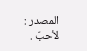المصدر : لأحبّ .